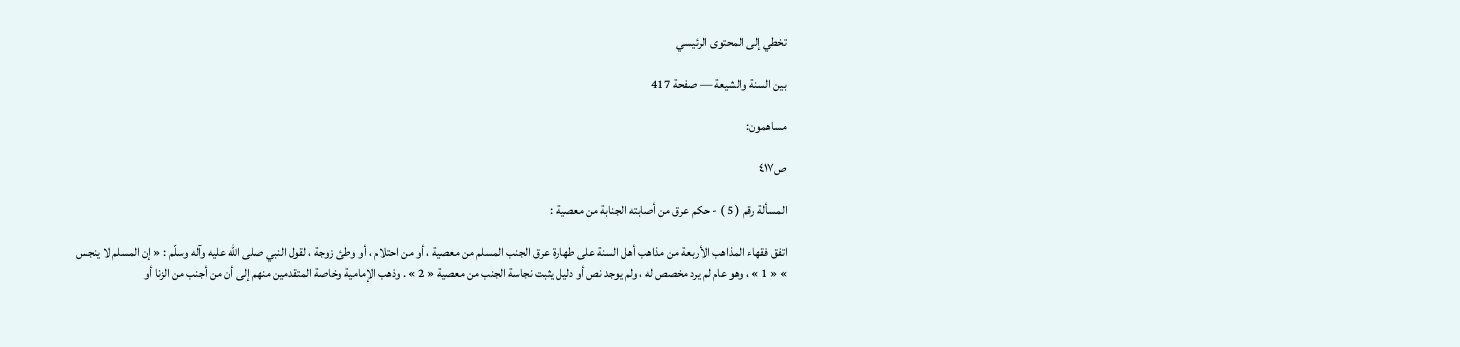تخطي إلى المحتوى الرئيسي

بين السنة والشيعة — صفحة 417

مساهمون:

ص٤١٧

المسألة رقم ( 5 ) - حكم عرق من أصابته الجنابة من معصية :

اتفق فقهاء المذاهب الأربعة من مذاهب أهل السنة على طهارة عرق الجنب المسلم من معصية ، أو من احتلام ، أو وطئ زوجة ، لقول النبي صلى اللّه عليه وآله وسلّم : « إن المسلم لا ينجس » « 1 » ، وهو عام لم يرد مخصص له ، ولم يوجد نص أو دليل يثبت نجاسة الجنب من معصية « 2 » . وذهب الإمامية وخاصة المتقدمين منهم إلى أن من أجنب من الزنا أو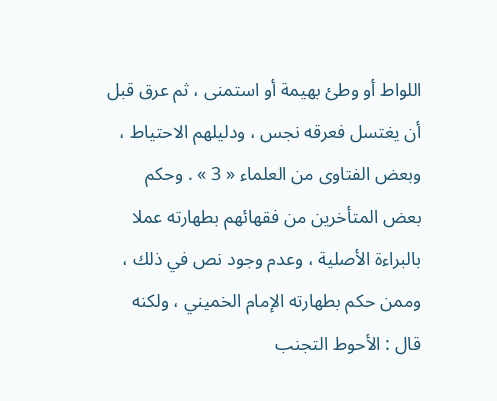اللواط أو وطئ بهيمة أو استمنى ، ثم عرق قبل أن يغتسل فعرقه نجس ، ودليلهم الاحتياط ، وبعض الفتاوى من العلماء « 3 » . وحكم بعض المتأخرين من فقهائهم بطهارته عملا بالبراءة الأصلية ، وعدم وجود نص في ذلك ، وممن حكم بطهارته الإمام الخميني ، ولكنه قال : الأحوط التجنب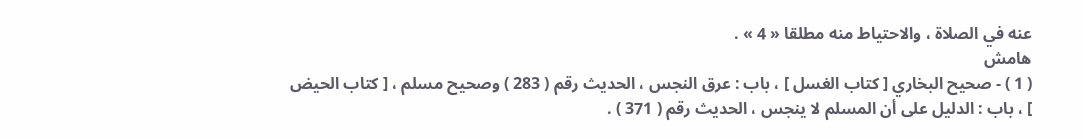عنه في الصلاة ، والاحتياط منه مطلقا « 4 » .
هامش
( 1 ) - صحيح البخاري [ كتاب الغسل ] ، باب : عرق النجس ، الحديث رقم ( 283 ) وصحيح مسلم ، [ كتاب الحيض ] ، باب : الدليل على أن المسلم لا ينجس ، الحديث رقم ( 371 ) .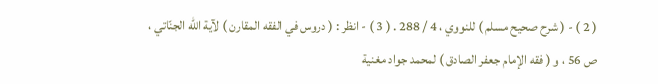( 2 ) - ( شرح صحيح مسلم ) للنووي ، 4 / 288 . ( 3 ) - انظر : ( دروس في الفقه المقارن ) لآية اللّه الجنّاتي ، ص 56 ، و ( فقه الإمام جعفر الصادق ) لمحمد جواد مغنية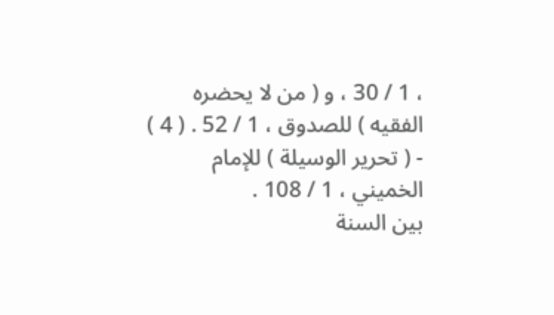، 1 / 30 ، و ( من لا يحضره الفقيه ) للصدوق ، 1 / 52 . ( 4 ) - ( تحرير الوسيلة ) للإمام الخميني ، 1 / 108 .
بين السنة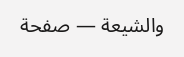والشيعة — صفحة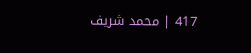417 | محمد شريف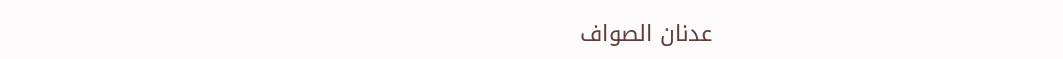عدنان الصواف